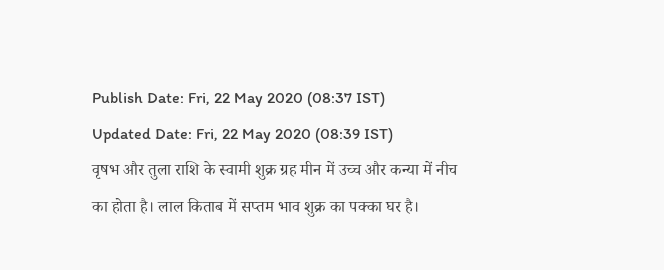Publish Date: Fri, 22 May 2020 (08:37 IST)
Updated Date: Fri, 22 May 2020 (08:39 IST)
वृषभ और तुला राशि के स्वामी शुक्र ग्रह मीन में उच्च और कन्या में नीच का होता है। लाल किताब में सप्तम भाव शुक्र का पक्का घर है।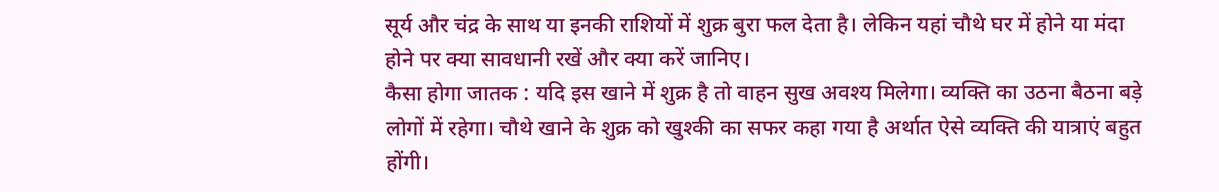सूर्य और चंद्र के साथ या इनकी राशियों में शुक्र बुरा फल देता है। लेकिन यहां चौथे घर में होने या मंदा होने पर क्या सावधानी रखें और क्या करें जानिए।
कैसा होगा जातक : यदि इस खाने में शुक्र है तो वाहन सुख अवश्य मिलेगा। व्यक्ति का उठना बैठना बड़े लोगों में रहेगा। चौथे खाने के शुक्र को खुश्की का सफर कहा गया है अर्थात ऐसे व्यक्ति की यात्राएं बहुत होंगी।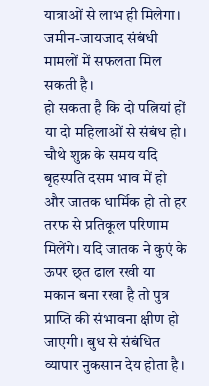यात्राओं से लाभ ही मिलेगा। जमीन-जायजाद संबंधी मामलों में सफलता मिल सकती है।
हो सकता है कि दो पत्नियां हों या दो महिलाओं से संबंध हो। चौथे शुक्र के समय यदि बृहस्पति दसम भाव में हो और जातक धार्मिक हो तो हर तरफ से प्रतिकूल परिणाम मिलेंगे। यदि जातक ने कुएं के ऊपर छ्त ढाल रखी या मकान बना रखा है तो पुत्र प्राप्ति की संभावना क्षीण हो जाएगी। बुध से संबंधित व्यापार नुकसान देय होता है।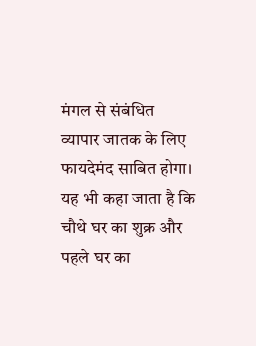मंगल से संबंधित व्यापार जातक के लिए फायदेमंद साबित होगा। यह भी कहा जाता है कि चौथे घर का शुक्र और पहले घर का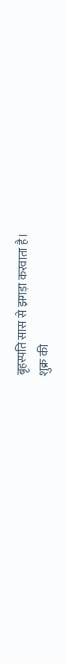बृहस्पति सास से झगड़ा करवाता है।
शुक्र की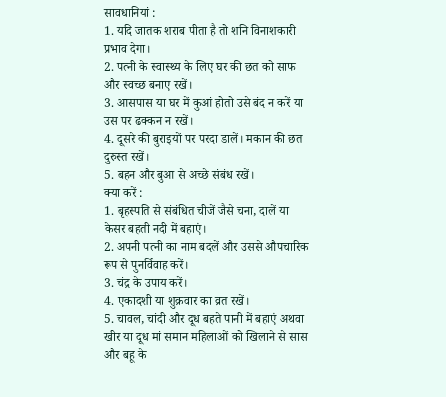सावधानियां :
1. यदि जातक शराब पीता है तो शनि विनाशकारी प्रभाव देगा।
2. पत्नी के स्वास्थ्य के लिए घर की छत को साफ और स्वच्छ बनाए रखें।
3. आसपास या घर में कुआं होतो उसे बंद न करें या उस पर ढक्कन न रखें।
4. दूसरे की बुराइयों पर परदा डालें। मकान की छत दुरुस्त रखें।
5. बहन और बुआ से अच्छे संबंध रखें।
क्या करें :
1. बृहस्पति से संबंधित चीजें जैसे चना, दालें या केसर बहती नदी में बहाएं।
2. अपनी पत्नी का नाम बदलें और उससे औपचारिक रूप से पुनर्विवाह करें।
3. चंद्र के उपाय करें।
4. एकादशी या शुक्रवार का व्रत रखें।
5. चावल, चांदी और दूध बहते पानी में बहाएं अथवा खीर या दूध मां समान महिलाओं को खिलाने से सास और बहू के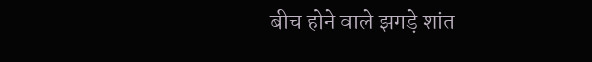बीच होने वाले झगड़े शांत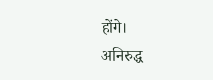होंगे।
अनिरुद्ध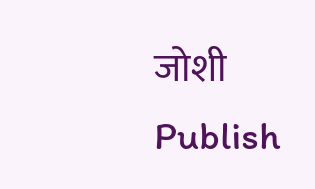जोशी
Publish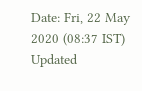Date: Fri, 22 May 2020 (08:37 IST)
Updated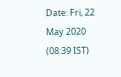Date: Fri, 22 May 2020 (08:39 IST)